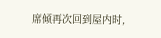席倾再次回到屋内时,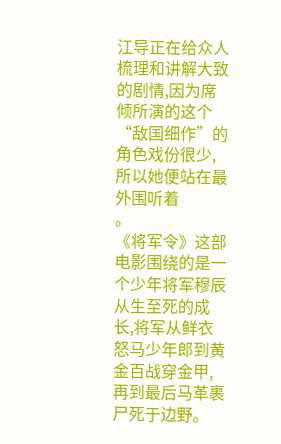江导正在给众人梳理和讲解大致的剧情,因为席倾所演的这个“敌国细作”的角色戏份很少,所以她便站在最外围听着
。
《将军令》这部电影围绕的是一个少年将军穆辰从生至死的成长,将军从鲜衣怒马少年郎到黄金百战穿金甲,再到最后马革裹尸死于边野。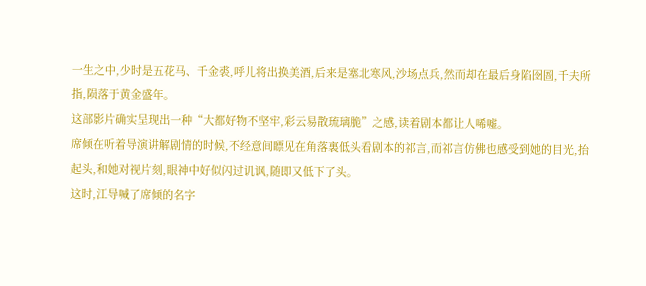一生之中,少时是五花马、千金裘,呼儿将出换美酒,后来是塞北寒风,沙场点兵,然而却在最后身陷囹圄,千夫所指,陨落于黄金盛年。
这部影片确实呈现出一种“大都好物不坚牢,彩云易散琉璃脆”之感,读着剧本都让人唏嘘。
席倾在听着导演讲解剧情的时候,不经意间瞟见在角落裏低头看剧本的祁言,而祁言仿佛也感受到她的目光,抬起头,和她对视片刻,眼神中好似闪过讥讽,随即又低下了头。
这时,江导喊了席倾的名字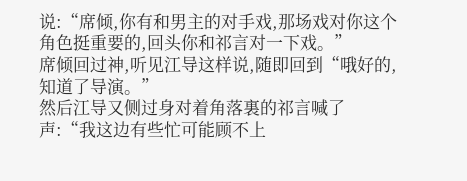说:“席倾,你有和男主的对手戏,那场戏对你这个角色挺重要的,回头你和祁言对一下戏。”
席倾回过神,听见江导这样说,随即回到“哦好的,知道了导演。”
然后江导又侧过身对着角落裏的祁言喊了声:“我这边有些忙可能顾不上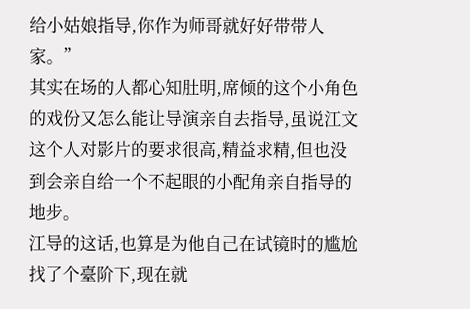给小姑娘指导,你作为师哥就好好带带人家。”
其实在场的人都心知肚明,席倾的这个小角色的戏份又怎么能让导演亲自去指导,虽说江文这个人对影片的要求很高,精益求精,但也没到会亲自给一个不起眼的小配角亲自指导的地步。
江导的这话,也算是为他自己在试镜时的尴尬找了个臺阶下,现在就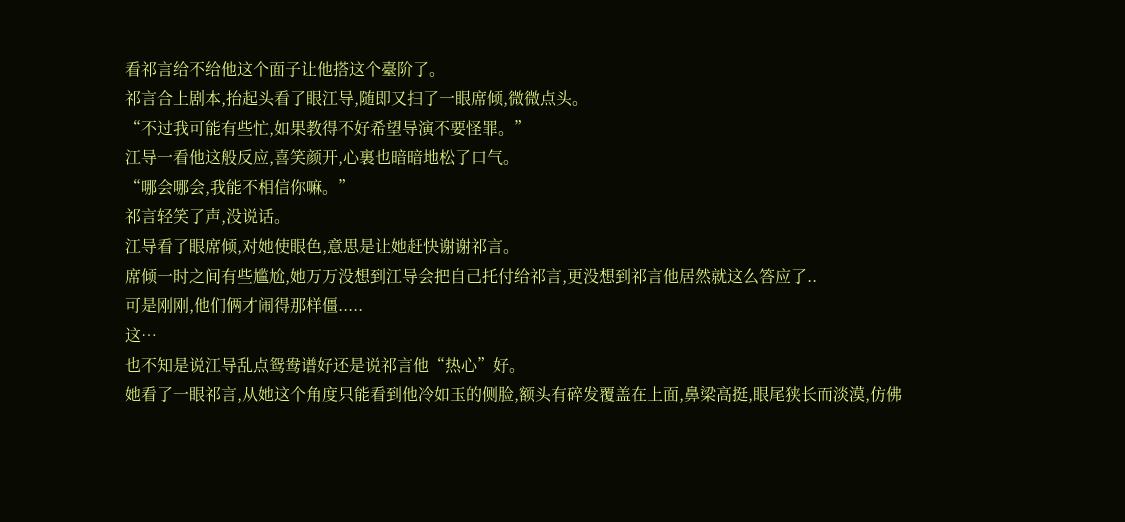看祁言给不给他这个面子让他搭这个臺阶了。
祁言合上剧本,抬起头看了眼江导,随即又扫了一眼席倾,微微点头。
“不过我可能有些忙,如果教得不好希望导演不要怪罪。”
江导一看他这般反应,喜笑颜开,心裏也暗暗地松了口气。
“哪会哪会,我能不相信你嘛。”
祁言轻笑了声,没说话。
江导看了眼席倾,对她使眼色,意思是让她赶快谢谢祁言。
席倾一时之间有些尴尬,她万万没想到江导会把自己托付给祁言,更没想到祁言他居然就这么答应了..
可是刚刚,他们俩才闹得那样僵.....
这…
也不知是说江导乱点鸳鸯谱好还是说祁言他“热心”好。
她看了一眼祁言,从她这个角度只能看到他冷如玉的侧脸,额头有碎发覆盖在上面,鼻梁高挺,眼尾狭长而淡漠,仿佛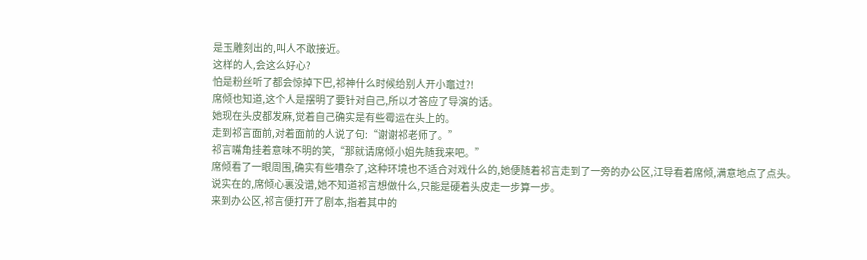是玉雕刻出的,叫人不敢接近。
这样的人,会这么好心?
怕是粉丝听了都会惊掉下巴,祁神什么时候给别人开小竈过?!
席倾也知道,这个人是摆明了要针对自己,所以才答应了导演的话。
她现在头皮都发麻,觉着自己确实是有些霉运在头上的。
走到祁言面前,对着面前的人说了句:“谢谢祁老师了。”
祁言嘴角挂着意味不明的笑,“那就请席倾小姐先随我来吧。”
席倾看了一眼周围,确实有些嘈杂了,这种环境也不适合对戏什么的,她便随着祁言走到了一旁的办公区,江导看着席倾,满意地点了点头。
说实在的,席倾心裏没谱,她不知道祁言想做什么,只能是硬着头皮走一步算一步。
来到办公区,祁言便打开了剧本,指着其中的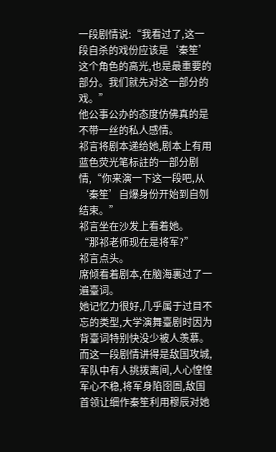一段剧情说:“我看过了,这一段自杀的戏份应该是‘秦笙’这个角色的高光,也是最重要的部分。我们就先对这一部分的戏。”
他公事公办的态度仿佛真的是不带一丝的私人感情。
祁言将剧本递给她,剧本上有用蓝色荧光笔标註的一部分剧情,“你来演一下这一段吧,从‘秦笙’自爆身份开始到自刎结束。”
祁言坐在沙发上看着她。
“那祁老师现在是将军?”
祁言点头。
席倾看着剧本,在脑海裏过了一遍臺词。
她记忆力很好,几乎属于过目不忘的类型,大学演舞臺剧时因为背臺词特别快没少被人羡慕。
而这一段剧情讲得是敌国攻城,军队中有人挑拨离间,人心惶惶军心不稳,将军身陷囹圄,敌国首领让细作秦笙利用穆辰对她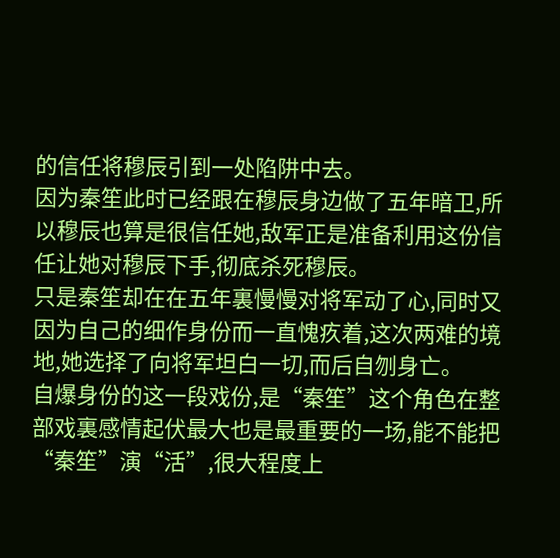的信任将穆辰引到一处陷阱中去。
因为秦笙此时已经跟在穆辰身边做了五年暗卫,所以穆辰也算是很信任她,敌军正是准备利用这份信任让她对穆辰下手,彻底杀死穆辰。
只是秦笙却在在五年裏慢慢对将军动了心,同时又因为自己的细作身份而一直愧疚着,这次两难的境地,她选择了向将军坦白一切,而后自刎身亡。
自爆身份的这一段戏份,是“秦笙”这个角色在整部戏裏感情起伏最大也是最重要的一场,能不能把“秦笙”演“活”,很大程度上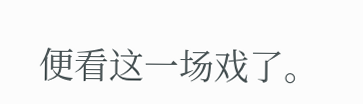便看这一场戏了。